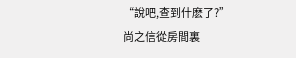“說吧,查到什麽了?”
尚之信從房間裏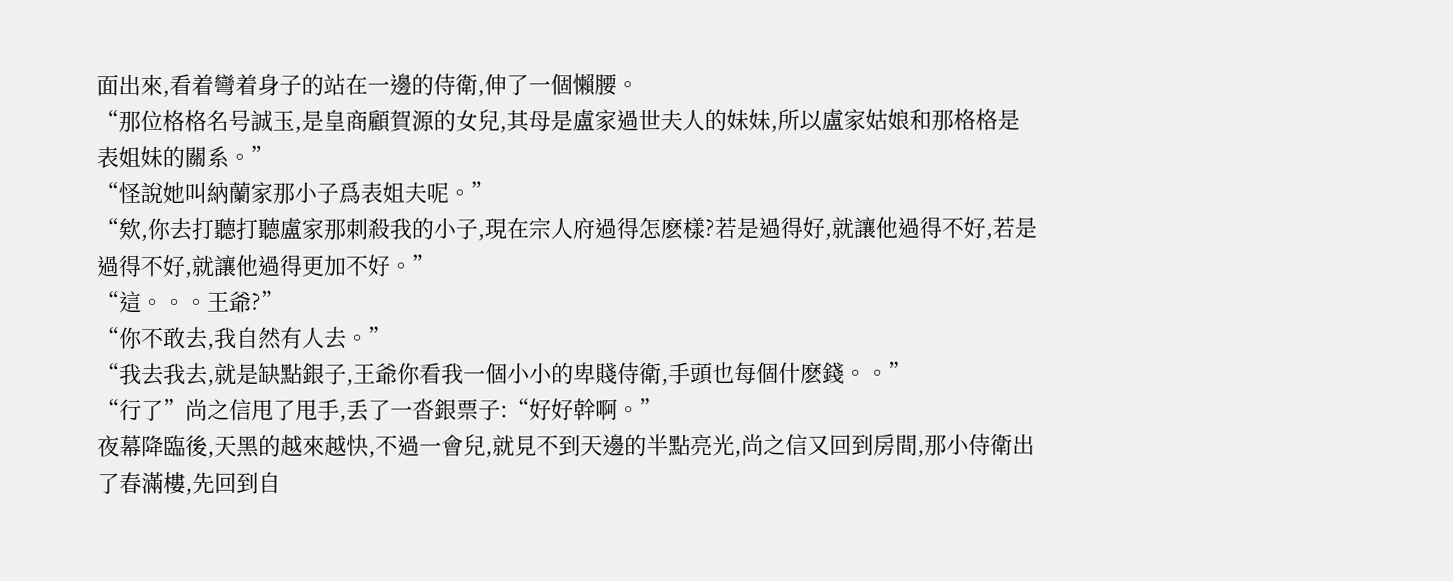面出來,看着彎着身子的站在一邊的侍衛,伸了一個懶腰。
“那位格格名号誠玉,是皇商顧賀源的女兒,其母是盧家過世夫人的妹妹,所以盧家姑娘和那格格是表姐妹的關系。”
“怪說她叫納蘭家那小子爲表姐夫呢。”
“欸,你去打聽打聽盧家那刺殺我的小子,現在宗人府過得怎麽樣?若是過得好,就讓他過得不好,若是過得不好,就讓他過得更加不好。”
“這。。。王爺?”
“你不敢去,我自然有人去。”
“我去我去,就是缺點銀子,王爺你看我一個小小的卑賤侍衛,手頭也每個什麽錢。。”
“行了”尚之信甩了甩手,丢了一沓銀票子:“好好幹啊。”
夜幕降臨後,天黑的越來越快,不過一會兒,就見不到天邊的半點亮光,尚之信又回到房間,那小侍衛出了春滿樓,先回到自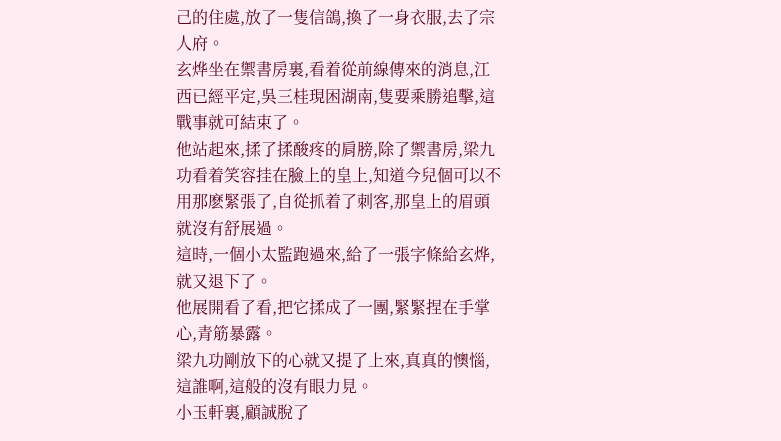己的住處,放了一隻信鴿,換了一身衣服,去了宗人府。
玄烨坐在禦書房裏,看着從前線傳來的消息,江西已經平定,吳三桂現困湖南,隻要乘勝追擊,這戰事就可結束了。
他站起來,揉了揉酸疼的肩膀,除了禦書房,梁九功看着笑容挂在臉上的皇上,知道今兒個可以不用那麽緊張了,自從抓着了刺客,那皇上的眉頭就沒有舒展過。
這時,一個小太監跑過來,給了一張字條給玄烨,就又退下了。
他展開看了看,把它揉成了一團,緊緊捏在手掌心,青筋暴露。
梁九功剛放下的心就又提了上來,真真的懊惱,這誰啊,這般的沒有眼力見。
小玉軒裏,顧誠脫了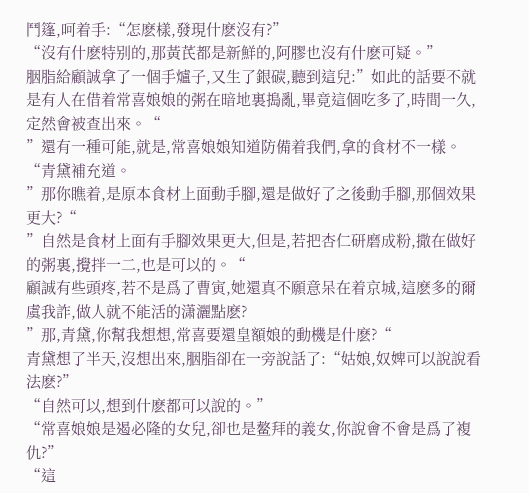鬥篷,呵着手:“怎麽樣,發現什麽沒有?”
“沒有什麽特别的,那黃芪都是新鮮的,阿膠也沒有什麽可疑。”
胭脂給顧誠拿了一個手爐子,又生了銀碳,聽到這兒:”如此的話要不就是有人在借着常喜娘娘的粥在暗地裏搗亂,畢竟這個吃多了,時間一久,定然會被查出來。“
”還有一種可能,就是,常喜娘娘知道防備着我們,拿的食材不一樣。“青黛補充道。
”那你瞧着,是原本食材上面動手腳,還是做好了之後動手腳,那個效果更大?“
”自然是食材上面有手腳效果更大,但是,若把杏仁研磨成粉,撒在做好的粥裏,攪拌一二,也是可以的。“
顧誠有些頭疼,若不是爲了曹寅,她還真不願意呆在着京城,這麽多的爾虞我詐,做人就不能活的潇灑點麽?
”那,青黛,你幫我想想,常喜要還皇額娘的動機是什麽?“
青黛想了半天,沒想出來,胭脂卻在一旁說話了:“姑娘,奴婢可以說說看法麽?”
“自然可以,想到什麽都可以說的。”
“常喜娘娘是遏必隆的女兒,卻也是鳌拜的義女,你說會不會是爲了複仇?”
“這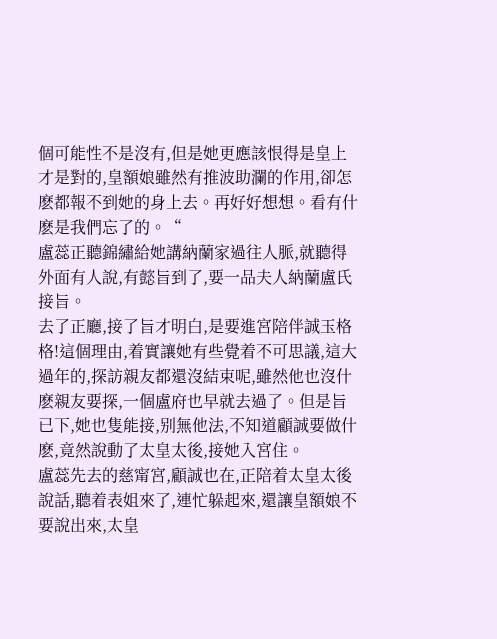個可能性不是沒有,但是她更應該恨得是皇上才是對的,皇額娘雖然有推波助瀾的作用,卻怎麽都報不到她的身上去。再好好想想。看有什麽是我們忘了的。“
盧蕊正聽錦繡給她講納蘭家過往人脈,就聽得外面有人說,有懿旨到了,要一品夫人納蘭盧氏接旨。
去了正廳,接了旨才明白,是要進宮陪伴誠玉格格!這個理由,着實讓她有些覺着不可思議,這大過年的,探訪親友都還沒結束呢,雖然他也沒什麽親友要探,一個盧府也早就去過了。但是旨已下,她也隻能接,别無他法,不知道顧誠要做什麽,竟然說動了太皇太後,接她入宮住。
盧蕊先去的慈甯宮,顧誠也在,正陪着太皇太後說話,聽着表姐來了,連忙躲起來,還讓皇額娘不要說出來,太皇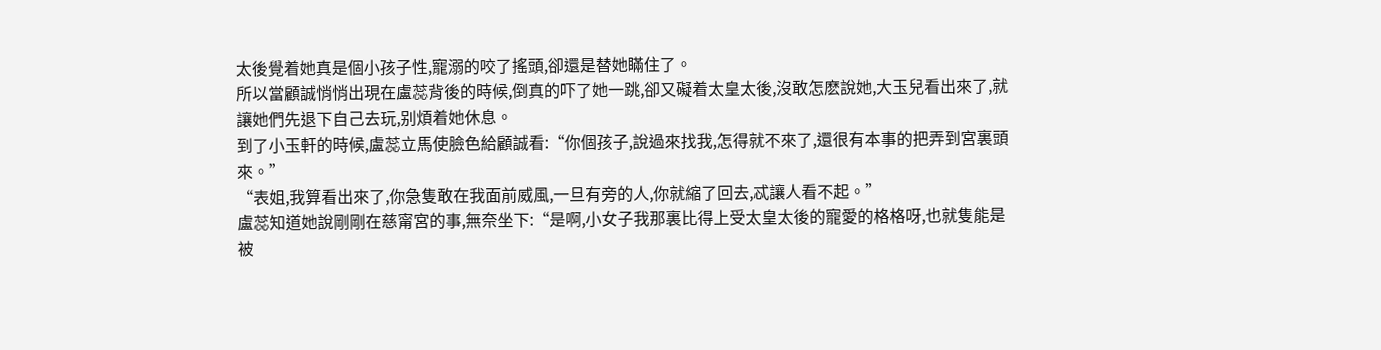太後覺着她真是個小孩子性,寵溺的咬了搖頭,卻還是替她瞞住了。
所以當顧誠悄悄出現在盧蕊背後的時候,倒真的吓了她一跳,卻又礙着太皇太後,沒敢怎麽說她,大玉兒看出來了,就讓她們先退下自己去玩,别煩着她休息。
到了小玉軒的時候,盧蕊立馬使臉色給顧誠看:“你個孩子,說過來找我,怎得就不來了,還很有本事的把弄到宮裏頭來。”
“表姐,我算看出來了,你急隻敢在我面前威風,一旦有旁的人,你就縮了回去,忒讓人看不起。”
盧蕊知道她說剛剛在慈甯宮的事,無奈坐下:“是啊,小女子我那裏比得上受太皇太後的寵愛的格格呀,也就隻能是被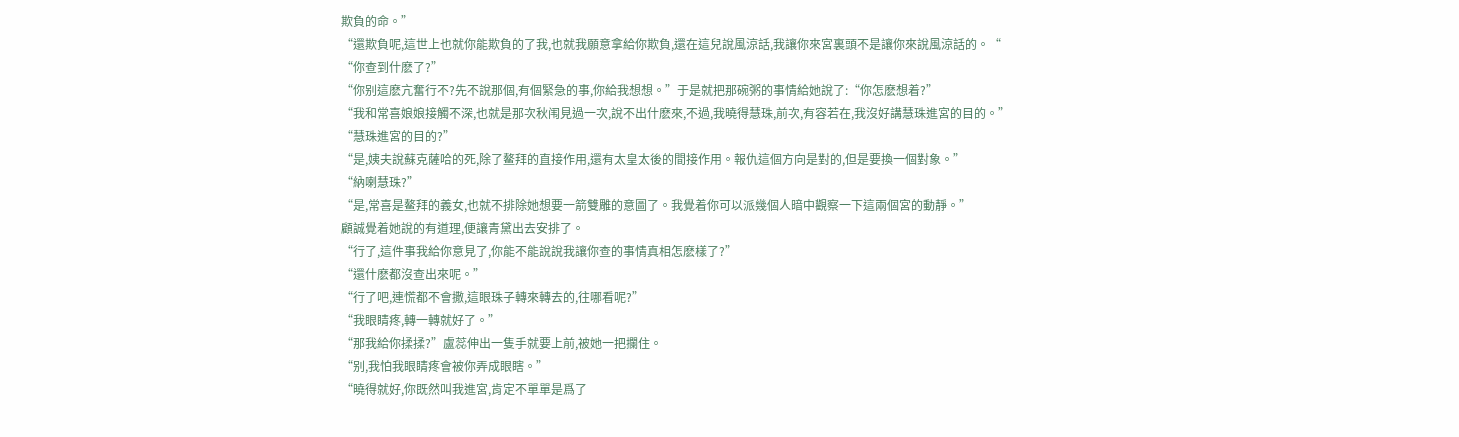欺負的命。”
“還欺負呢,這世上也就你能欺負的了我,也就我願意拿給你欺負,還在這兒說風涼話,我讓你來宮裏頭不是讓你來說風涼話的。“
“你查到什麽了?”
“你别這麽亢奮行不?先不說那個,有個緊急的事,你給我想想。”于是就把那碗粥的事情給她說了:“你怎麽想着?”
“我和常喜娘娘接觸不深,也就是那次秋闱見過一次,說不出什麽來,不過,我曉得慧珠,前次,有容若在,我沒好講慧珠進宮的目的。”
“慧珠進宮的目的?”
“是,姨夫說蘇克薩哈的死,除了鳌拜的直接作用,還有太皇太後的間接作用。報仇這個方向是對的,但是要換一個對象。”
“納喇慧珠?”
“是,常喜是鳌拜的義女,也就不排除她想要一箭雙雕的意圖了。我覺着你可以派幾個人暗中觀察一下這兩個宮的動靜。”
顧誠覺着她說的有道理,便讓青黛出去安排了。
“行了,這件事我給你意見了,你能不能說說我讓你查的事情真相怎麽樣了?”
“還什麽都沒查出來呢。”
“行了吧,連慌都不會撒,這眼珠子轉來轉去的,往哪看呢?”
“我眼睛疼,轉一轉就好了。”
“那我給你揉揉?”盧蕊伸出一隻手就要上前,被她一把攔住。
“别,我怕我眼睛疼會被你弄成眼瞎。”
“曉得就好,你既然叫我進宮,肯定不單單是爲了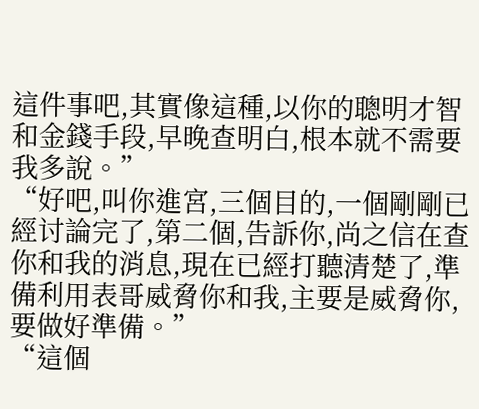這件事吧,其實像這種,以你的聰明才智和金錢手段,早晚查明白,根本就不需要我多說。”
“好吧,叫你進宮,三個目的,一個剛剛已經讨論完了,第二個,告訴你,尚之信在查你和我的消息,現在已經打聽清楚了,準備利用表哥威脅你和我,主要是威脅你,要做好準備。”
“這個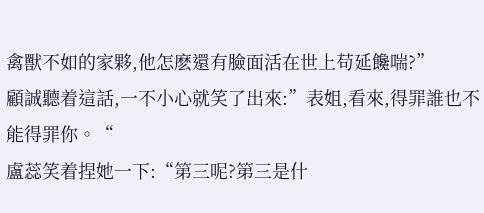禽獸不如的家夥,他怎麽還有臉面活在世上苟延饞喘?”
顧誠聽着這話,一不小心就笑了出來:”表姐,看來,得罪誰也不能得罪你。“
盧蕊笑着捏她一下:“第三呢?第三是什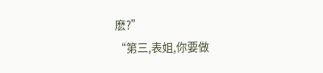麽?”
“第三,表姐,你要做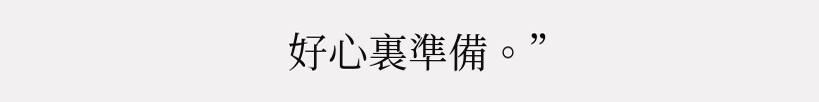好心裏準備。”